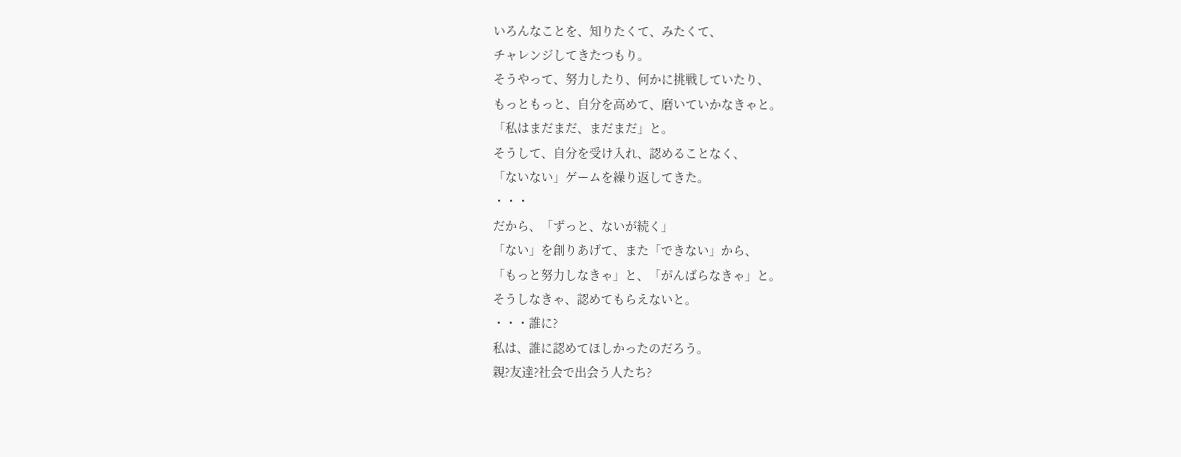いろんなことを、知りたくて、みたくて、
チャレンジしてきたつもり。
そうやって、努力したり、何かに挑戦していたり、
もっともっと、自分を高めて、磨いていかなきゃと。
「私はまだまだ、まだまだ」と。
そうして、自分を受け入れ、認めることなく、
「ないない」ゲームを繰り返してきた。
・・・
だから、「ずっと、ないが続く」
「ない」を創りあげて、また「できない」から、
「もっと努力しなきゃ」と、「がんばらなきゃ」と。
そうしなきゃ、認めてもらえないと。
・・・誰に?
私は、誰に認めてほしかったのだろう。
親?友達?社会で出会う人たち?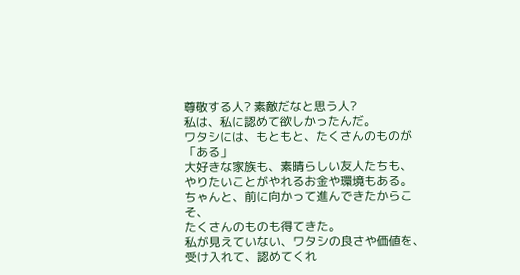尊敬する人? 素敵だなと思う人?
私は、私に認めて欲しかったんだ。
ワタシには、もともと、たくさんのものが「ある」
大好きな家族も、素晴らしい友人たちも、
やりたいことがやれるお金や環境もある。
ちゃんと、前に向かって進んできたからこそ、
たくさんのものも得てきた。
私が見えていない、ワタシの良さや価値を、
受け入れて、認めてくれ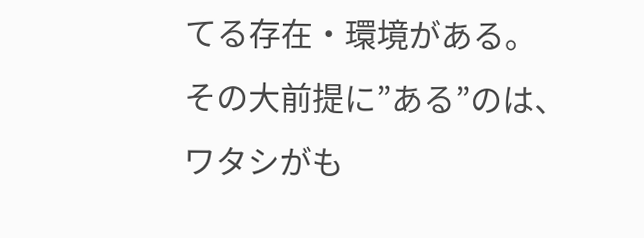てる存在・環境がある。
その大前提に”ある”のは、
ワタシがも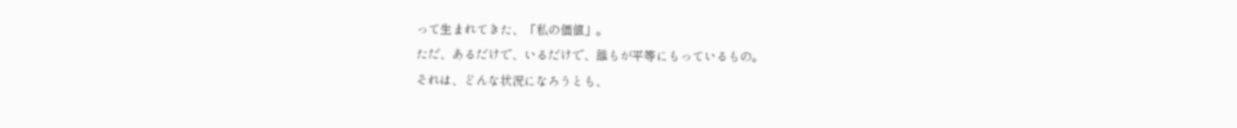って生まれてきた、「私の価値」。
ただ、あるだけで、いるだけで、誰もが平等にもっているもの。
それは、どんな状況になろうとも、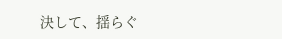決して、揺らぐ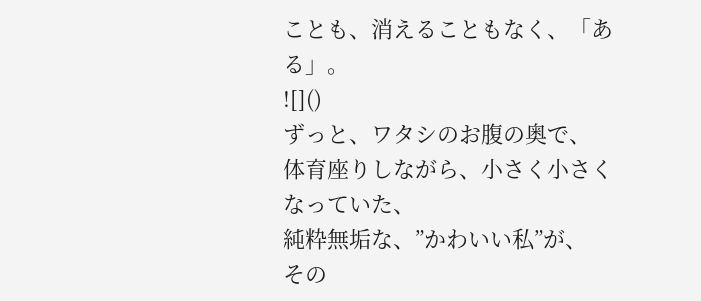ことも、消えることもなく、「ある」。
![]()
ずっと、ワタシのお腹の奥で、
体育座りしながら、小さく小さくなっていた、
純粋無垢な、”かわいい私”が、
その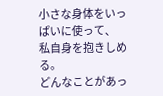小さな身体をいっぱいに使って、
私自身を抱きしめる。
どんなことがあっ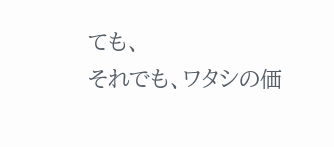ても、
それでも、ワタシの価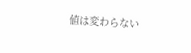値は変わらない